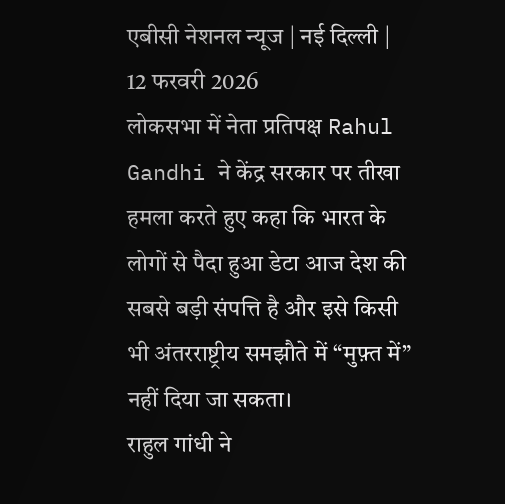एबीसी नेशनल न्यूज | नई दिल्ली | 12 फरवरी 2026
लोकसभा में नेता प्रतिपक्ष Rahul Gandhi ने केंद्र सरकार पर तीखा हमला करते हुए कहा कि भारत के लोगों से पैदा हुआ डेटा आज देश की सबसे बड़ी संपत्ति है और इसे किसी भी अंतरराष्ट्रीय समझौते में “मुफ़्त में” नहीं दिया जा सकता।
राहुल गांधी ने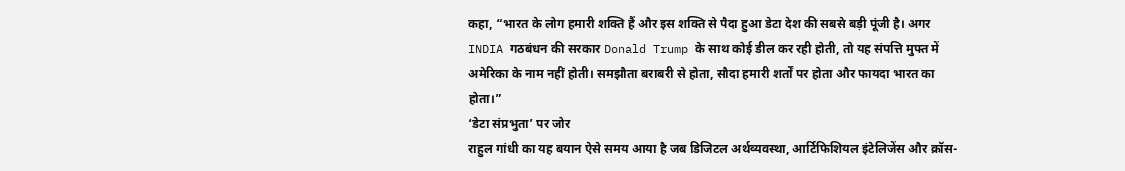कहा, “भारत के लोग हमारी शक्ति हैं और इस शक्ति से पैदा हुआ डेटा देश की सबसे बड़ी पूंजी है। अगर INDIA गठबंधन की सरकार Donald Trump के साथ कोई डील कर रही होती, तो यह संपत्ति मुफ्त में अमेरिका के नाम नहीं होती। समझौता बराबरी से होता, सौदा हमारी शर्तों पर होता और फायदा भारत का होता।”
‘डेटा संप्रभुता’ पर जोर
राहुल गांधी का यह बयान ऐसे समय आया है जब डिजिटल अर्थव्यवस्था, आर्टिफिशियल इंटेलिजेंस और क्रॉस-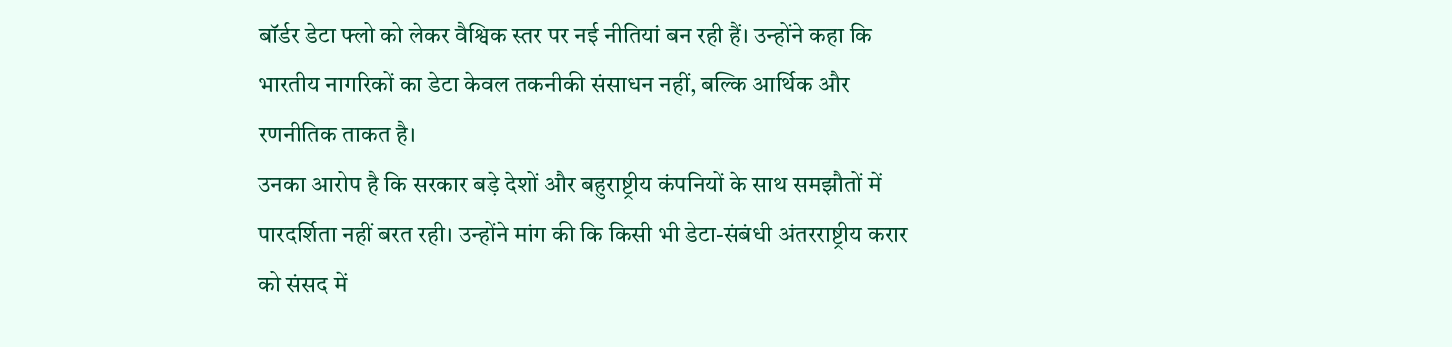बॉर्डर डेटा फ्लो को लेकर वैश्विक स्तर पर नई नीतियां बन रही हैं। उन्होंने कहा कि भारतीय नागरिकों का डेटा केवल तकनीकी संसाधन नहीं, बल्कि आर्थिक और रणनीतिक ताकत है।
उनका आरोप है कि सरकार बड़े देशों और बहुराष्ट्रीय कंपनियों के साथ समझौतों में पारदर्शिता नहीं बरत रही। उन्होंने मांग की कि किसी भी डेटा-संबंधी अंतरराष्ट्रीय करार को संसद में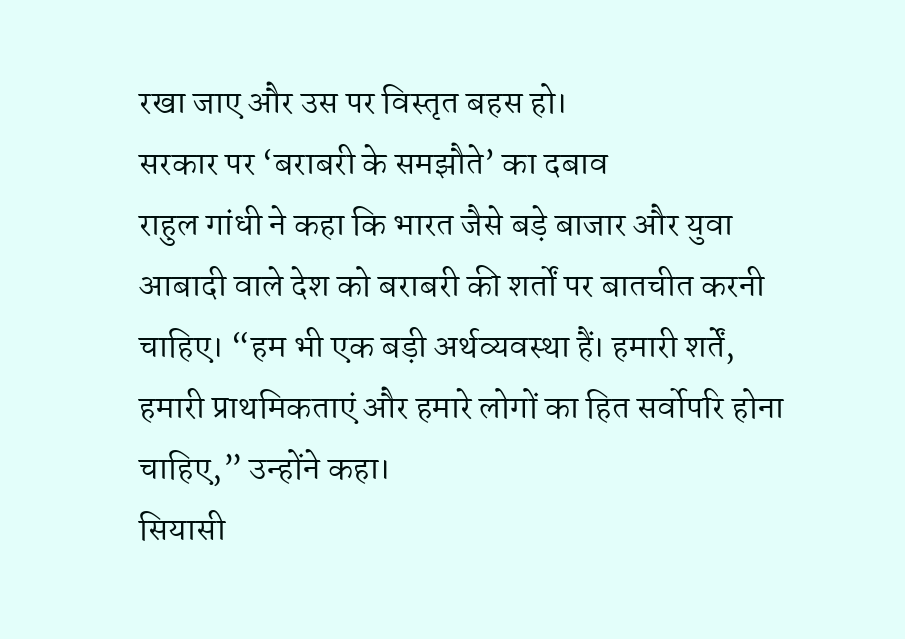रखा जाए और उस पर विस्तृत बहस हो।
सरकार पर ‘बराबरी के समझौते’ का दबाव
राहुल गांधी ने कहा कि भारत जैसे बड़े बाजार और युवा आबादी वाले देश को बराबरी की शर्तों पर बातचीत करनी चाहिए। “हम भी एक बड़ी अर्थव्यवस्था हैं। हमारी शर्तें, हमारी प्राथमिकताएं और हमारे लोगों का हित सर्वोपरि होना चाहिए,” उन्होंने कहा।
सियासी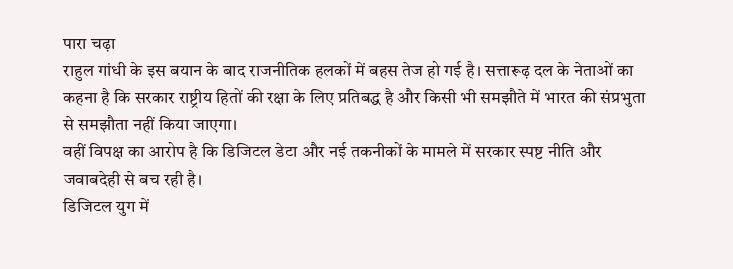पारा चढ़ा
राहुल गांधी के इस बयान के बाद राजनीतिक हलकों में बहस तेज हो गई है। सत्तारूढ़ दल के नेताओं का कहना है कि सरकार राष्ट्रीय हितों की रक्षा के लिए प्रतिबद्ध है और किसी भी समझौते में भारत की संप्रभुता से समझौता नहीं किया जाएगा।
वहीं विपक्ष का आरोप है कि डिजिटल डेटा और नई तकनीकों के मामले में सरकार स्पष्ट नीति और जवाबदेही से बच रही है।
डिजिटल युग में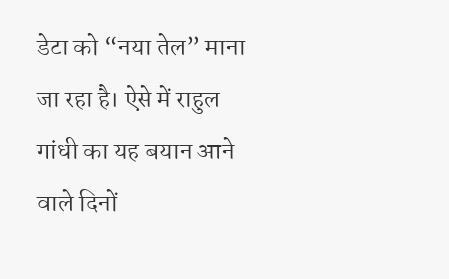डेटा को “नया तेल” माना जा रहा है। ऐसे में राहुल गांधी का यह बयान आने वाले दिनों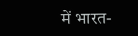में भारत-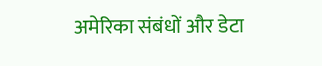अमेरिका संबंधों और डेटा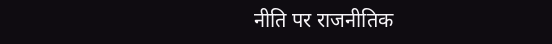नीति पर राजनीतिक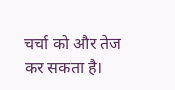चर्चा को और तेज कर सकता है।